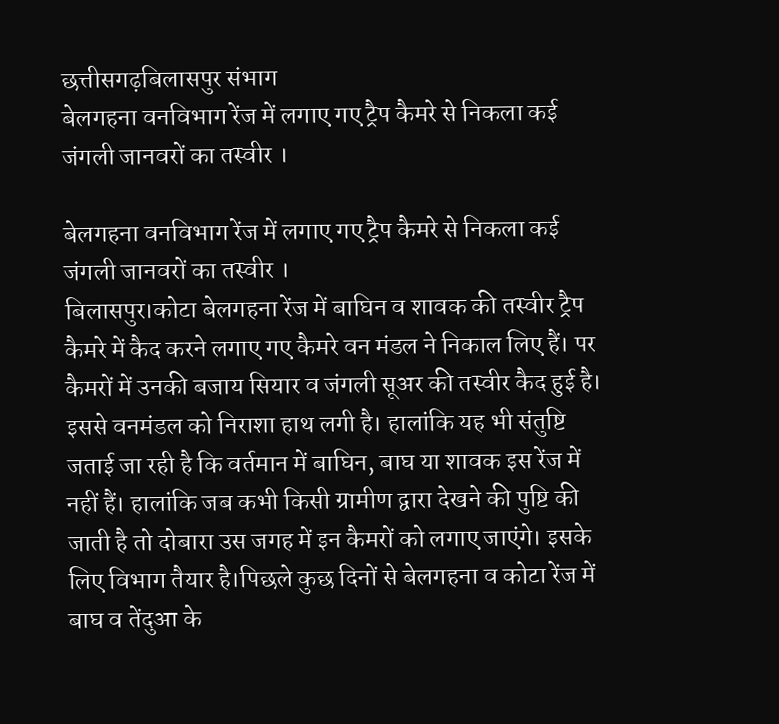छत्तीसगढ़बिलासपुर संभाग
बेलगहना वनविभाग रेंज में लगाए गए ट्रैप कैमरे से निकला कई जंगली जानवरों का तस्वीर ।

बेलगहना वनविभाग रेंज में लगाए गए ट्रैप कैमरे से निकला कई जंगली जानवरों का तस्वीर ।
बिलासपुर।कोटा बेलगहना रेंज में बाघिन व शावक की तस्वीर ट्रैप कैमरे में कैद करने लगाए गए कैमरे वन मंडल ने निकाल लिए हैं। पर कैमरों में उनकी बजाय सियार व जंगली सूअर की तस्वीर कैद हुई है। इससे वनमंडल को निराशा हाथ लगी है। हालांकि यह भी संतुष्टि जताई जा रही है कि वर्तमान में बाघिन, बाघ या शावक इस रेंज में नहीं हैं। हालांकि जब कभी किसी ग्रामीण द्वारा देखने की पुष्टि की जाती है तो दोबारा उस जगह में इन कैमरों को लगाए जाएंगे। इसके लिए विभाग तैयार है।पिछले कुछ दिनों से बेलगहना व कोटा रेंज में बाघ व तेंदुआ के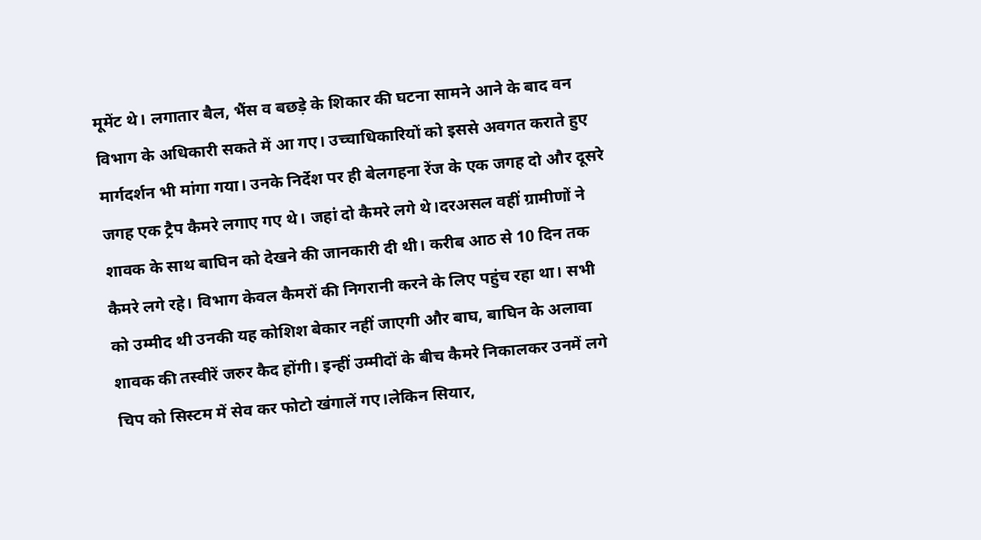मूमेंट थे। लगातार बैल, भैंस व बछड़े के शिकार की घटना सामने आने के बाद वन विभाग के अधिकारी सकते में आ गए। उच्चाधिकारियों को इससे अवगत कराते हुए मार्गदर्शन भी मांगा गया। उनके निर्देश पर ही बेलगहना रेंज के एक जगह दो और दूसरे जगह एक ट्रैप कैमरे लगाए गए थे। जहां दो कैमरे लगे थे।दरअसल वहीं ग्रामीणों ने शावक के साथ बाघिन को देखने की जानकारी दी थी। करीब आठ से 10 दिन तक कैमरे लगे रहे। विभाग केवल कैमरों की निगरानी करने के लिए पहुंच रहा था। सभी को उम्मीद थी उनकी यह कोशिश बेकार नहीं जाएगी और बाघ, बाघिन के अलावा शावक की तस्वीरें जरुर कैद होंगी। इन्हीं उम्मीदों के बीच कैमरे निकालकर उनमें लगे चिप को सिस्टम में सेव कर फोटो खंगालें गए।लेकिन सियार,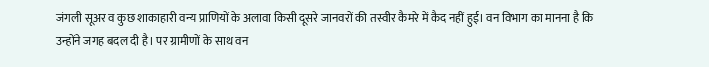जंगली सूअर व कुछ शाकाहारी वन्य प्राणियों के अलावा किसी दूसरे जानवरों की तस्वीर कैमरे में कैद नहीं हुई। वन विभाग का मानना है कि उन्होंने जगह बदल दी है। पर ग्रामीणों के साथ वन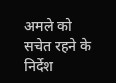अमले को सचेत रहने के निर्देश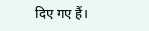दिए गए हैं।